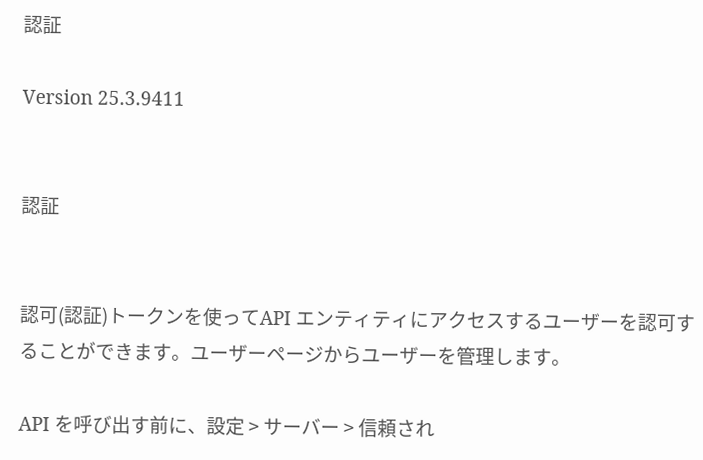認証

Version 25.3.9411


認証


認可(認証)トークンを使ってAPI エンティティにアクセスするユーザーを認可することができます。ユーザーページからユーザーを管理します。

API を呼び出す前に、設定 > サーバー > 信頼され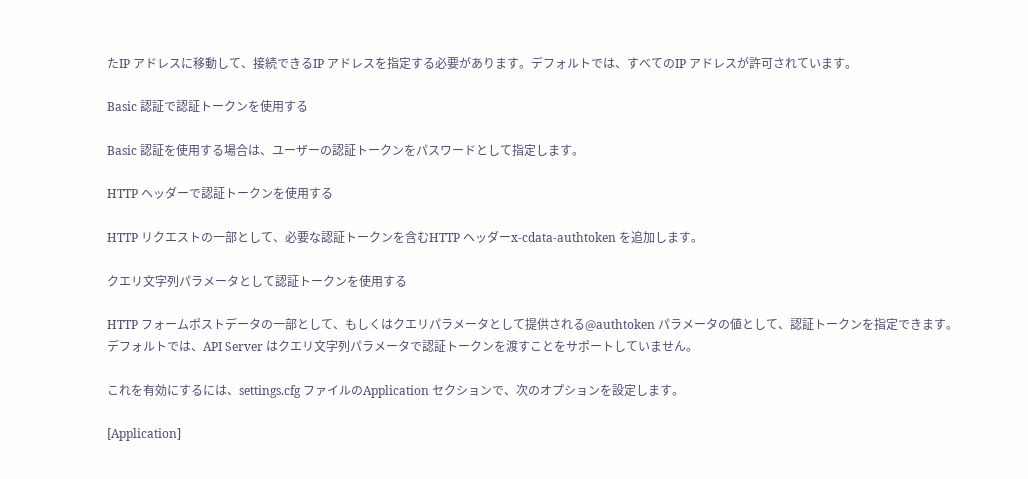たIP アドレスに移動して、接続できるIP アドレスを指定する必要があります。デフォルトでは、すべてのIP アドレスが許可されています。

Basic 認証で認証トークンを使用する

Basic 認証を使用する場合は、ユーザーの認証トークンをパスワードとして指定します。

HTTP ヘッダーで認証トークンを使用する

HTTP リクエストの一部として、必要な認証トークンを含むHTTP ヘッダーx-cdata-authtoken を追加します。

クエリ文字列パラメータとして認証トークンを使用する

HTTP フォームポストデータの一部として、もしくはクエリパラメータとして提供される@authtoken パラメータの値として、認証トークンを指定できます。デフォルトでは、API Server はクエリ文字列パラメータで認証トークンを渡すことをサポートしていません。

これを有効にするには、settings.cfg ファイルのApplication セクションで、次のオプションを設定します。

[Application]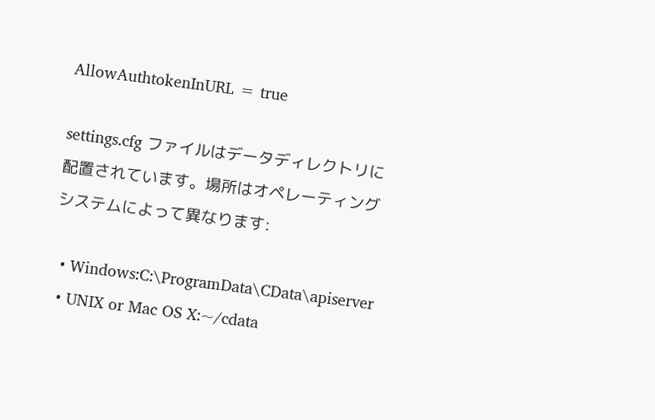AllowAuthtokenInURL = true

settings.cfg ファイルはデータディレクトリに配置されています。場所はオペレーティングシステムによって異なります:

  • Windows:C:\ProgramData\CData\apiserver
  • UNIX or Mac OS X:~/cdata